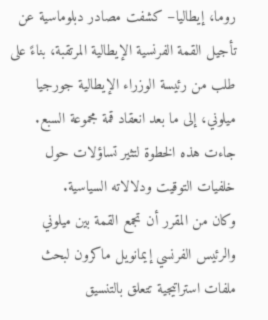روما، إيطاليا– كشفت مصادر دبلوماسية عن تأجيل القمة الفرنسية الإيطالية المرتقبة، بناءً على طلب من رئيسة الوزراء الإيطالية جورجيا ميلوني، إلى ما بعد انعقاد قمة مجموعة السبع. جاءت هذه الخطوة لتثير تساؤلات حول خلفيات التوقيت ودلالاته السياسية.
وكان من المقرر أن تجمع القمة بين ميلوني والرئيس الفرنسي إيمانويل ماكرون لبحث ملفات استراتيجية تتعلق بالتنسيق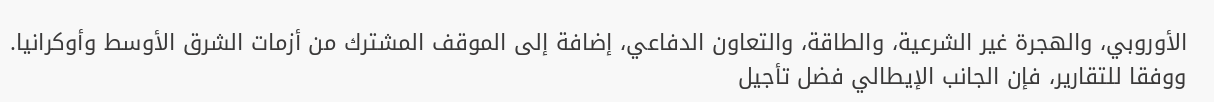الأوروبي، والهجرة غير الشرعية، والطاقة، والتعاون الدفاعي، إضافة إلى الموقف المشترك من أزمات الشرق الأوسط وأوكرانيا.
ووفقا للتقارير، فإن الجانب الإيطالي فضل تأجيل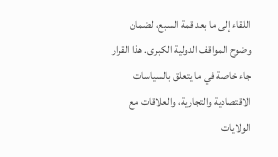اللقاء إلى ما بعد قمة السبع، لضمان وضوح المواقف الدولية الكبرى. هذا القرار جاء خاصة في ما يتعلق بالسياسات الاقتصادية والتجارية، والعلاقات مع الولايات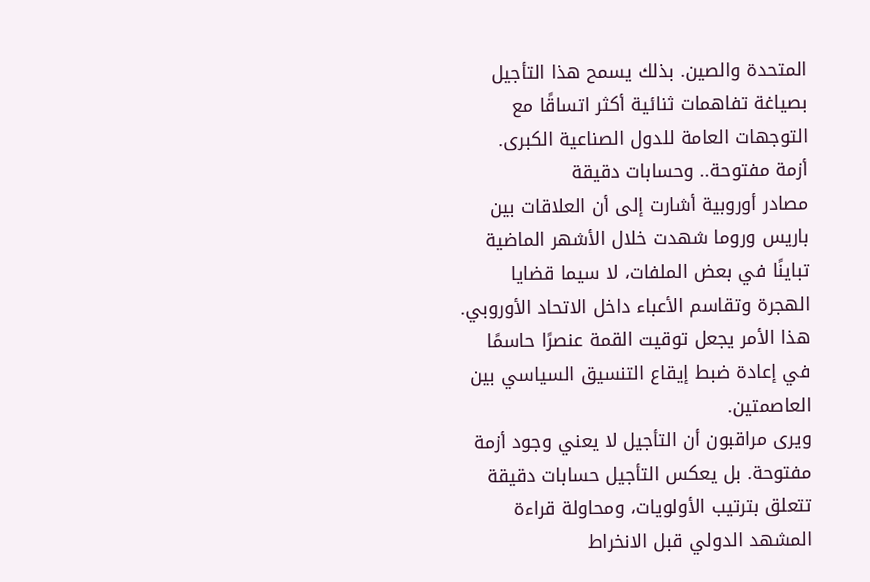المتحدة والصين. بذلك يسمح هذا التأجيل بصياغة تفاهمات ثنائية أكثر اتساقًا مع التوجهات العامة للدول الصناعية الكبرى.
أزمة مفتوحة.. وحسابات دقيقة
مصادر أوروبية أشارت إلى أن العلاقات بين باريس وروما شهدت خلال الأشهر الماضية تباينًا في بعض الملفات، لا سيما قضايا الهجرة وتقاسم الأعباء داخل الاتحاد الأوروبي. هذا الأمر يجعل توقيت القمة عنصرًا حاسمًا في إعادة ضبط إيقاع التنسيق السياسي بين العاصمتين.
ويرى مراقبون أن التأجيل لا يعني وجود أزمة مفتوحة. بل يعكس التأجيل حسابات دقيقة تتعلق بترتيب الأولويات، ومحاولة قراءة المشهد الدولي قبل الانخراط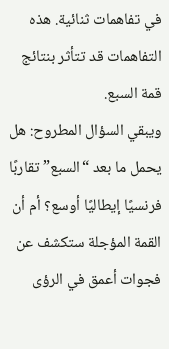في تفاهمات ثنائية. هذه التفاهمات قد تتأثر بنتائج قمة السبع.
ويبقي السؤال المطروح: هل يحمل ما بعد “السبع” تقاربًا فرنسيًا إيطاليًا أوسع؟ أم أن القمة المؤجلة ستكشف عن فجوات أعمق في الرؤى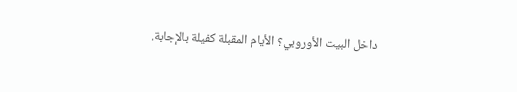داخل البيت الأوروبي؟ الأيام المقبلة كفيلة بالإجابة.